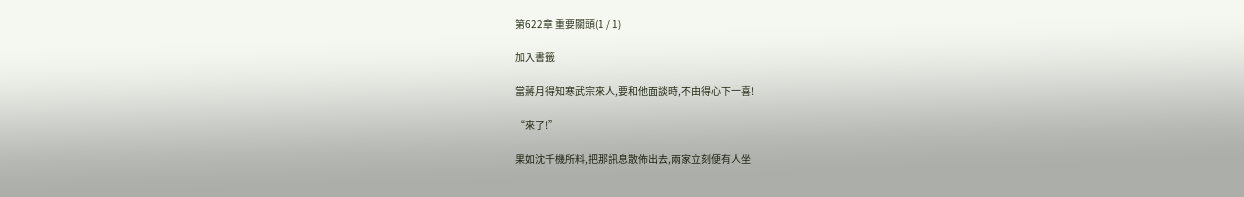第622章 重要關頭(1 / 1)

加入書籤

當蔣月得知寒武宗來人,要和他面談時,不由得心下一喜!

“來了!”

果如沈千機所料,把那訊息散佈出去,兩家立刻便有人坐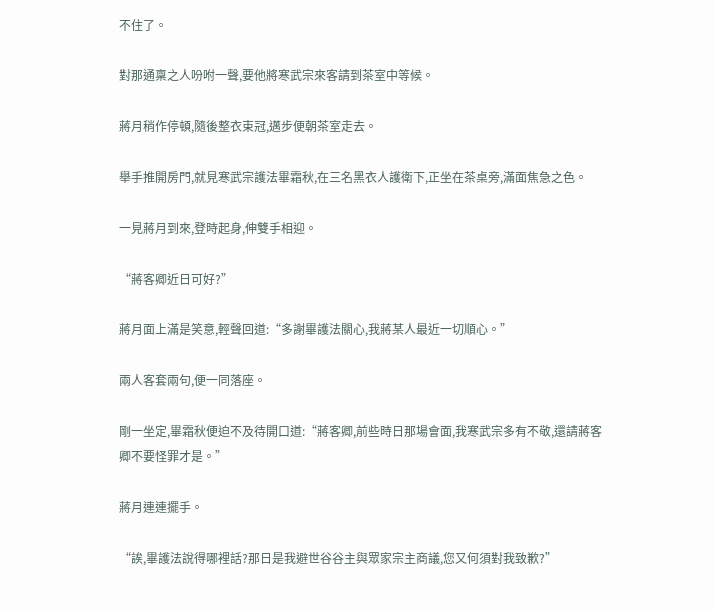不住了。

對那通稟之人吩咐一聲,要他將寒武宗來客請到茶室中等候。

蔣月稍作停頓,隨後整衣束冠,邁步便朝茶室走去。

舉手推開房門,就見寒武宗護法畢霜秋,在三名黑衣人護衛下,正坐在茶桌旁,滿面焦急之色。

一見蔣月到來,登時起身,伸雙手相迎。

“蔣客卿近日可好?”

蔣月面上滿是笑意,輕聲回道:“多謝畢護法關心,我蔣某人最近一切順心。”

兩人客套兩句,便一同落座。

剛一坐定,畢霜秋便迫不及待開口道:“蔣客卿,前些時日那場會面,我寒武宗多有不敬,還請蔣客卿不要怪罪才是。”

蔣月連連擺手。

“誒,畢護法說得哪裡話?那日是我避世谷谷主與眾家宗主商議,您又何須對我致歉?”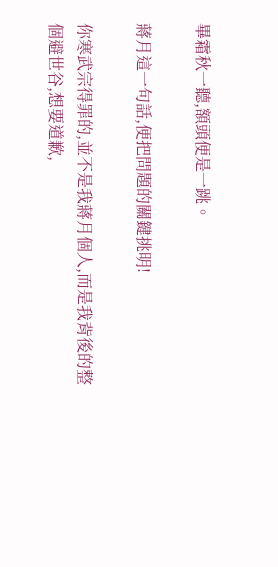畢霜秋一聽,額頭便是一跳。

蔣月這一句話,便把問題的關鍵挑明!

你寒武宗得罪的,並不是我蔣月個人,而是我背後的整個避世谷,想要道歉,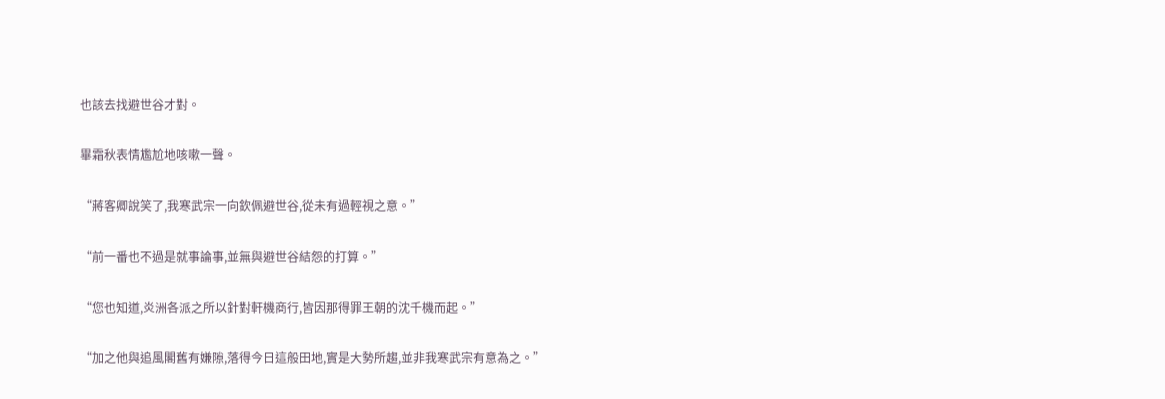也該去找避世谷才對。

畢霜秋表情尷尬地咳嗽一聲。

“蔣客卿說笑了,我寒武宗一向欽佩避世谷,從未有過輕視之意。”

“前一番也不過是就事論事,並無與避世谷結怨的打算。”

“您也知道,炎洲各派之所以針對軒機商行,皆因那得罪王朝的沈千機而起。”

“加之他與追風閣舊有嫌隙,落得今日這般田地,實是大勢所趨,並非我寒武宗有意為之。”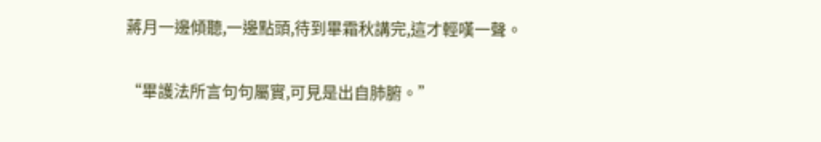蔣月一邊傾聽,一邊點頭,待到畢霜秋講完,這才輕嘆一聲。

“畢護法所言句句屬實,可見是出自肺腑。”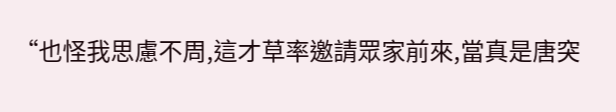“也怪我思慮不周,這才草率邀請眾家前來,當真是唐突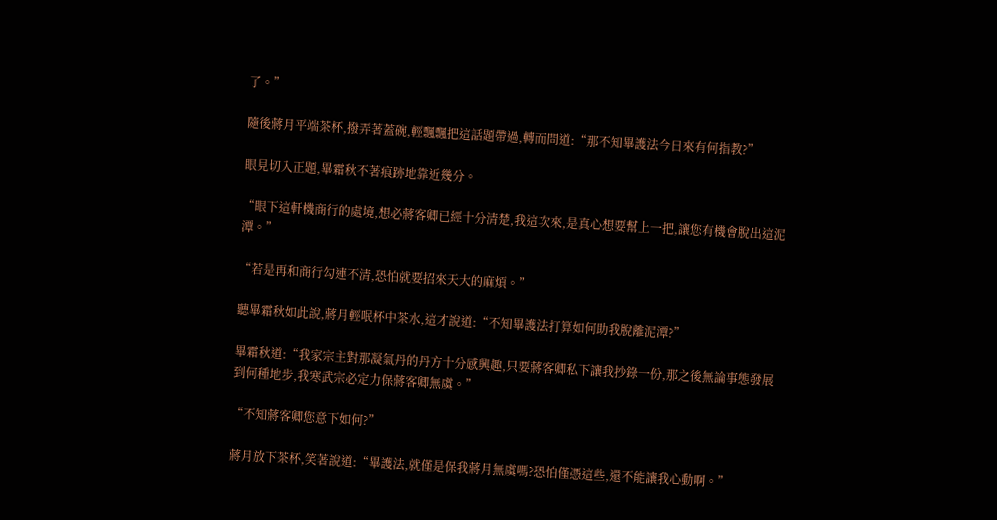了。”

隨後蔣月平端茶杯,撥弄著蓋碗,輕飄飄把這話題帶過,轉而問道:“那不知畢護法今日來有何指教?”

眼見切入正題,畢霜秋不著痕跡地靠近幾分。

“眼下這軒機商行的處境,想必蔣客卿已經十分清楚,我這次來,是真心想要幫上一把,讓您有機會脫出這泥潭。”

“若是再和商行勾連不清,恐怕就要招來天大的麻煩。”

聽畢霜秋如此說,蔣月輕呡杯中茶水,這才說道:“不知畢護法打算如何助我脫離泥潭?”

畢霜秋道:“我家宗主對那凝氣丹的丹方十分感興趣,只要蔣客卿私下讓我抄錄一份,那之後無論事態發展到何種地步,我寒武宗必定力保蔣客卿無虞。”

“不知蔣客卿您意下如何?”

蔣月放下茶杯,笑著說道:“畢護法,就僅是保我蔣月無虞嗎?恐怕僅憑這些,還不能讓我心動啊。”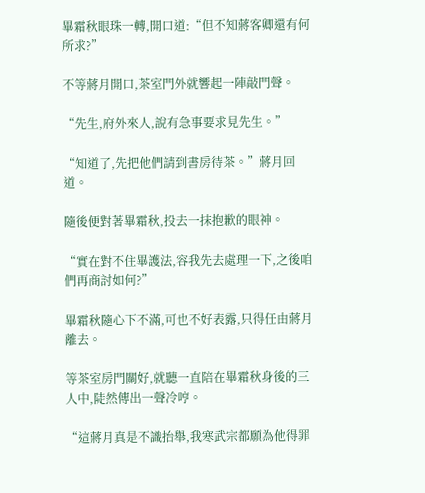畢霜秋眼珠一轉,開口道:“但不知蔣客卿還有何所求?”

不等蔣月開口,茶室門外就響起一陣敲門聲。

“先生,府外來人,說有急事要求見先生。”

“知道了,先把他們請到書房待茶。”蔣月回道。

隨後便對著畢霜秋,投去一抹抱歉的眼神。

“實在對不住畢護法,容我先去處理一下,之後咱們再商討如何?”

畢霜秋隨心下不滿,可也不好表露,只得任由蔣月離去。

等茶室房門關好,就聽一直陪在畢霜秋身後的三人中,陡然傳出一聲冷哼。

“這蔣月真是不識抬舉,我寒武宗都願為他得罪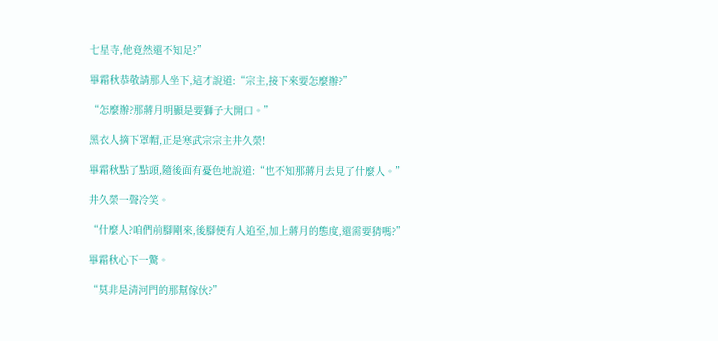七星寺,他竟然還不知足?”

畢霜秋恭敬請那人坐下,這才說道:“宗主,接下來要怎麼辦?”

“怎麼辦?那蔣月明顯是要獅子大開口。”

黑衣人摘下罩帽,正是寒武宗宗主井久榮!

畢霜秋點了點頭,隨後面有憂色地說道:“也不知那蔣月去見了什麼人。”

井久榮一聲冷笑。

“什麼人?咱們前腳剛來,後腳便有人追至,加上蔣月的態度,還需要猜嗎?”

畢霜秋心下一驚。

“莫非是清河門的那幫傢伙?”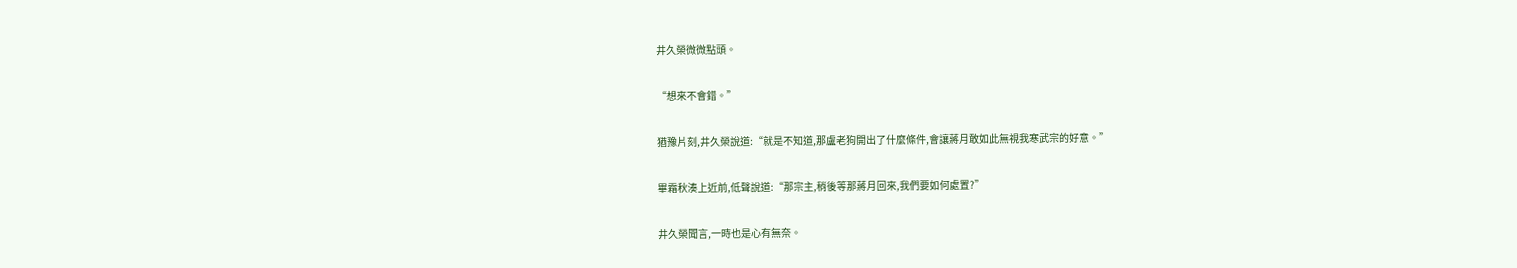井久榮微微點頭。

“想來不會錯。”

猶豫片刻,井久榮說道:“就是不知道,那盧老狗開出了什麼條件,會讓蔣月敢如此無視我寒武宗的好意。”

畢霜秋湊上近前,低聲說道:“那宗主,稍後等那蔣月回來,我們要如何處置?”

井久榮聞言,一時也是心有無奈。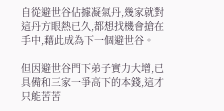自從避世谷佔據凝氣丹,幾家就對這丹方眼熱已久,都想找機會搶在手中,藉此成為下一個避世谷。

但因避世谷門下弟子實力大增,已具備和三家一爭高下的本錢,這才只能苦苦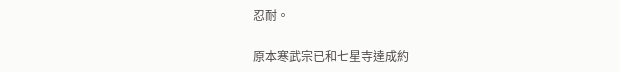忍耐。

原本寒武宗已和七星寺達成約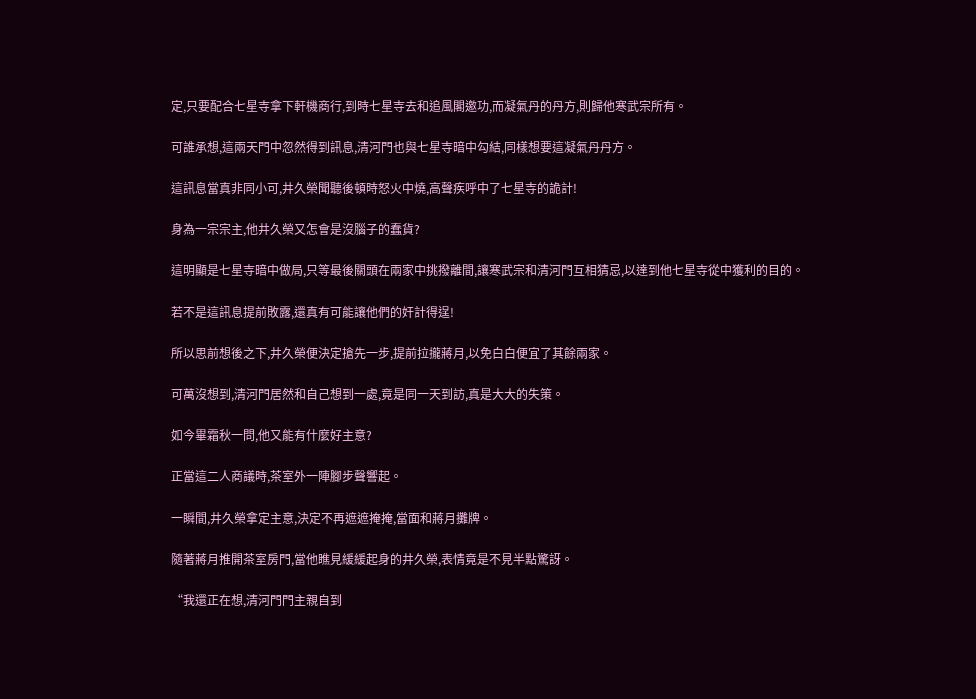定,只要配合七星寺拿下軒機商行,到時七星寺去和追風閣邀功,而凝氣丹的丹方,則歸他寒武宗所有。

可誰承想,這兩天門中忽然得到訊息,清河門也與七星寺暗中勾結,同樣想要這凝氣丹丹方。

這訊息當真非同小可,井久榮聞聽後頓時怒火中燒,高聲疾呼中了七星寺的詭計!

身為一宗宗主,他井久榮又怎會是沒腦子的蠢貨?

這明顯是七星寺暗中做局,只等最後關頭在兩家中挑撥離間,讓寒武宗和清河門互相猜忌,以達到他七星寺從中獲利的目的。

若不是這訊息提前敗露,還真有可能讓他們的奸計得逞!

所以思前想後之下,井久榮便決定搶先一步,提前拉攏蔣月,以免白白便宜了其餘兩家。

可萬沒想到,清河門居然和自己想到一處,竟是同一天到訪,真是大大的失策。

如今畢霜秋一問,他又能有什麼好主意?

正當這二人商議時,茶室外一陣腳步聲響起。

一瞬間,井久榮拿定主意,決定不再遮遮掩掩,當面和蔣月攤牌。

隨著蔣月推開茶室房門,當他瞧見緩緩起身的井久榮,表情竟是不見半點驚訝。

“我還正在想,清河門門主親自到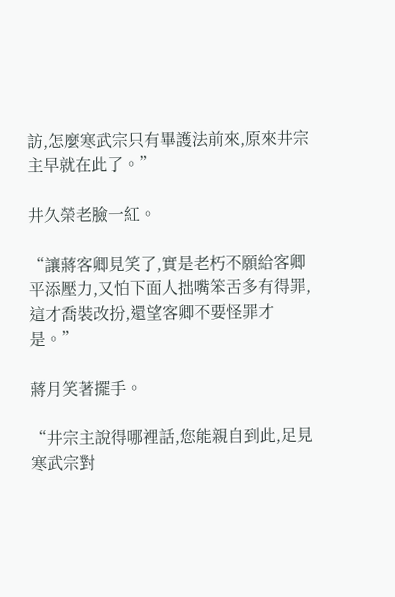訪,怎麼寒武宗只有畢護法前來,原來井宗主早就在此了。”

井久榮老臉一紅。

“讓蔣客卿見笑了,實是老朽不願給客卿平添壓力,又怕下面人拙嘴笨舌多有得罪,這才喬裝改扮,還望客卿不要怪罪才是。”

蔣月笑著擺手。

“井宗主說得哪裡話,您能親自到此,足見寒武宗對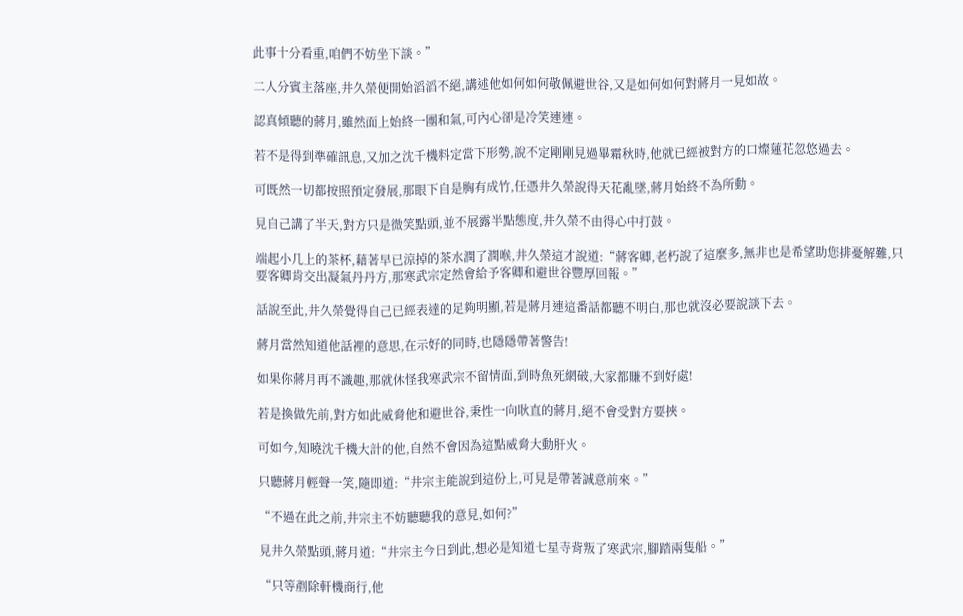此事十分看重,咱們不妨坐下談。”

二人分賓主落座,井久榮便開始滔滔不絕,講述他如何如何敬佩避世谷,又是如何如何對蔣月一見如故。

認真傾聽的蔣月,雖然面上始終一團和氣,可內心卻是冷笑連連。

若不是得到準確訊息,又加之沈千機料定當下形勢,說不定剛剛見過畢霜秋時,他就已經被對方的口燦蓮花忽悠過去。

可既然一切都按照預定發展,那眼下自是胸有成竹,任憑井久榮說得天花亂墜,蔣月始終不為所動。

見自己講了半天,對方只是微笑點頭,並不展露半點態度,井久榮不由得心中打鼓。

端起小几上的茶杯,藉著早已涼掉的茶水潤了潤喉,井久榮這才說道:“蔣客卿,老朽說了這麼多,無非也是希望助您排憂解難,只要客卿肯交出凝氣丹丹方,那寒武宗定然會給予客卿和避世谷豐厚回報。”

話說至此,井久榮覺得自己已經表達的足夠明顯,若是蔣月連這番話都聽不明白,那也就沒必要說談下去。

蔣月當然知道他話裡的意思,在示好的同時,也隱隱帶著警告!

如果你蔣月再不識趣,那就休怪我寒武宗不留情面,到時魚死網破,大家都賺不到好處!

若是換做先前,對方如此威脅他和避世谷,秉性一向耿直的蔣月,絕不會受對方要挾。

可如今,知曉沈千機大計的他,自然不會因為這點威脅大動肝火。

只聽蔣月輕聲一笑,隨即道:“井宗主能說到這份上,可見是帶著誠意前來。”

“不過在此之前,井宗主不妨聽聽我的意見,如何?”

見井久榮點頭,蔣月道:“井宗主今日到此,想必是知道七星寺背叛了寒武宗,腳踏兩隻船。”

“只等剷除軒機商行,他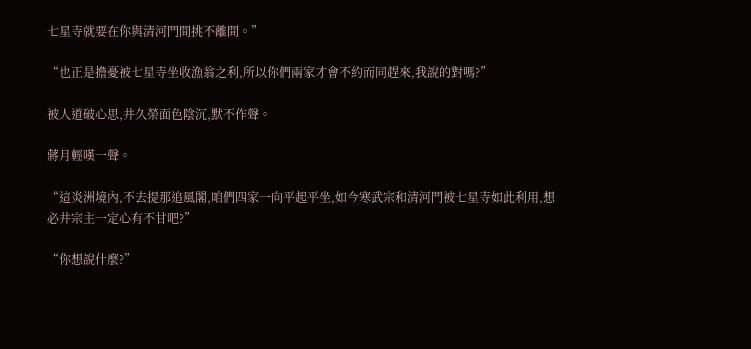七星寺就要在你與清河門間挑不離間。”

“也正是擔憂被七星寺坐收漁翁之利,所以你們兩家才會不約而同趕來,我說的對嗎?”

被人道破心思,井久榮面色陰沉,默不作聲。

蔣月輕嘆一聲。

“這炎洲境內,不去提那追風閣,咱們四家一向平起平坐,如今寒武宗和清河門被七星寺如此利用,想必井宗主一定心有不甘吧?”

“你想說什麼?”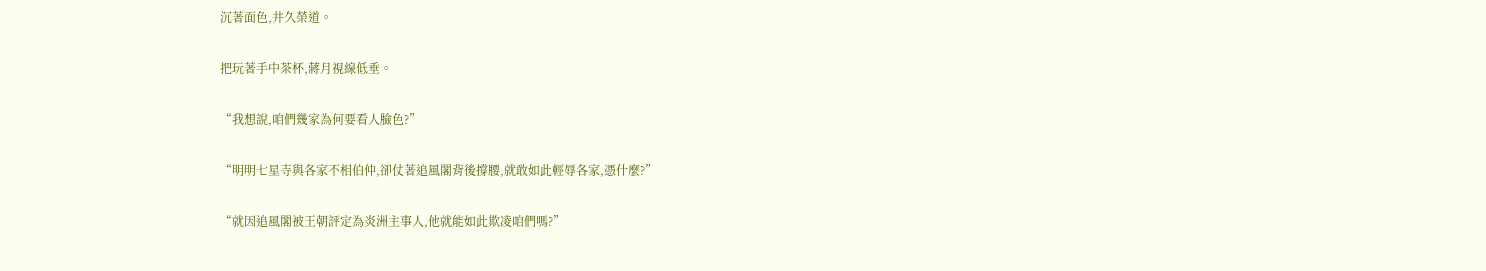沉著面色,井久榮道。

把玩著手中茶杯,蔣月視線低垂。

“我想說,咱們幾家為何要看人臉色?”

“明明七星寺與各家不相伯仲,卻仗著追風閣背後撐腰,就敢如此輕辱各家,憑什麼?”

“就因追風閣被王朝評定為炎洲主事人,他就能如此欺凌咱們嗎?”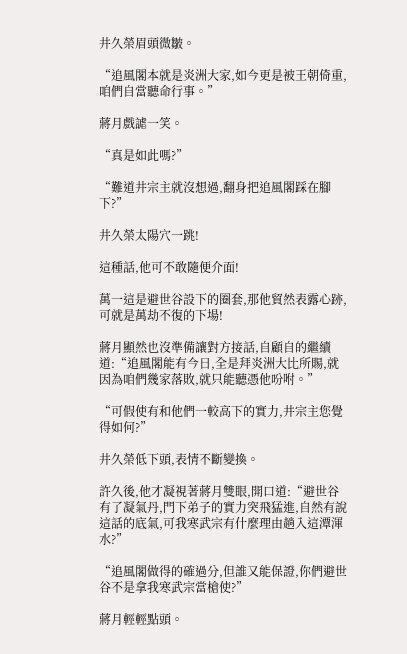井久榮眉頭微皺。

“追風閣本就是炎洲大家,如今更是被王朝倚重,咱們自當聽命行事。”

蔣月戲謔一笑。

“真是如此嗎?”

“難道井宗主就沒想過,翻身把追風閣踩在腳下?”

井久榮太陽穴一跳!

這種話,他可不敢隨便介面!

萬一這是避世谷設下的圈套,那他貿然表露心跡,可就是萬劫不復的下場!

蔣月顯然也沒準備讓對方接話,自顧自的繼續道:“追風閣能有今日,全是拜炎洲大比所賜,就因為咱們幾家落敗,就只能聽憑他吩咐。”

“可假使有和他們一較高下的實力,井宗主您覺得如何?”

井久榮低下頭,表情不斷變換。

許久後,他才凝視著蔣月雙眼,開口道:“避世谷有了凝氣丹,門下弟子的實力突飛猛進,自然有說這話的底氣,可我寒武宗有什麼理由趟入這潭渾水?”

“追風閣做得的確過分,但誰又能保證,你們避世谷不是拿我寒武宗當槍使?”

蔣月輕輕點頭。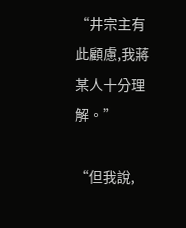“井宗主有此顧慮,我蔣某人十分理解。”

“但我說,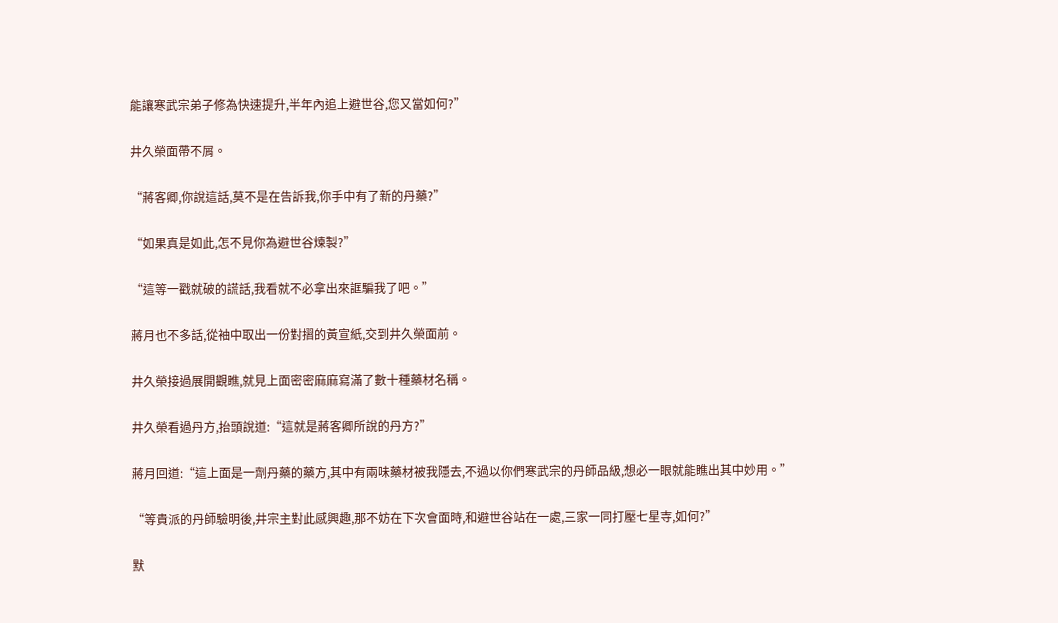能讓寒武宗弟子修為快速提升,半年內追上避世谷,您又當如何?”

井久榮面帶不屑。

“蔣客卿,你說這話,莫不是在告訴我,你手中有了新的丹藥?”

“如果真是如此,怎不見你為避世谷煉製?”

“這等一戳就破的謊話,我看就不必拿出來誆騙我了吧。”

蔣月也不多話,從袖中取出一份對摺的黃宣紙,交到井久榮面前。

井久榮接過展開觀瞧,就見上面密密麻麻寫滿了數十種藥材名稱。

井久榮看過丹方,抬頭說道:“這就是蔣客卿所說的丹方?”

蔣月回道:“這上面是一劑丹藥的藥方,其中有兩味藥材被我隱去,不過以你們寒武宗的丹師品級,想必一眼就能瞧出其中妙用。”

“等貴派的丹師驗明後,井宗主對此感興趣,那不妨在下次會面時,和避世谷站在一處,三家一同打壓七星寺,如何?”

默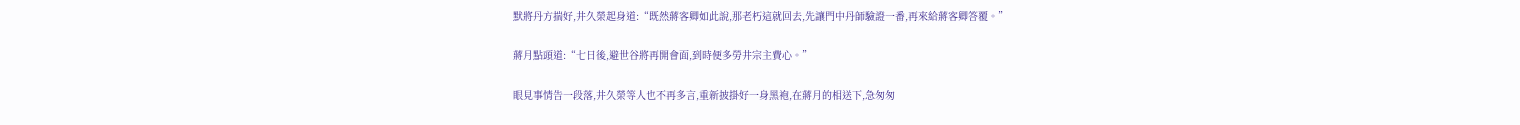默將丹方揣好,井久榮起身道:“既然蔣客卿如此說,那老朽這就回去,先讓門中丹師驗證一番,再來給蔣客卿答覆。”

蔣月點頭道:“七日後,避世谷將再開會面,到時便多勞井宗主費心。”

眼見事情告一段落,井久榮等人也不再多言,重新披掛好一身黑袍,在蔣月的相送下,急匆匆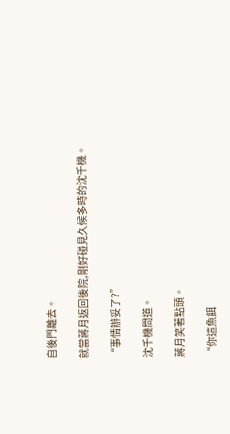自後門離去。

就當蔣月返回後院,剛好碰見久候多時的沈千機。

“事情辦妥了?”

沈千機問道。

蔣月笑著點頭。

“你這魚餌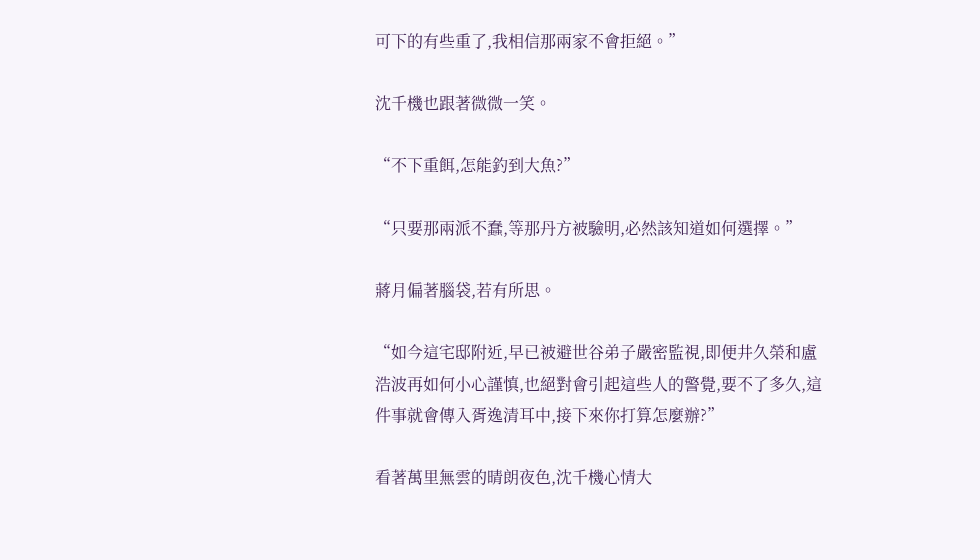可下的有些重了,我相信那兩家不會拒絕。”

沈千機也跟著微微一笑。

“不下重餌,怎能釣到大魚?”

“只要那兩派不蠢,等那丹方被驗明,必然該知道如何選擇。”

蔣月偏著腦袋,若有所思。

“如今這宅邸附近,早已被避世谷弟子嚴密監視,即便井久榮和盧浩波再如何小心謹慎,也絕對會引起這些人的警覺,要不了多久,這件事就會傳入胥逸清耳中,接下來你打算怎麼辦?”

看著萬里無雲的晴朗夜色,沈千機心情大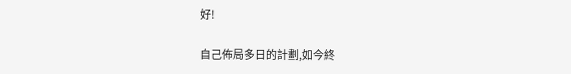好!

自己佈局多日的計劃,如今終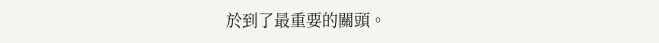於到了最重要的關頭。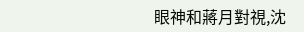眼神和蔣月對視,沈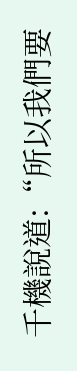千機說道:“所以我們要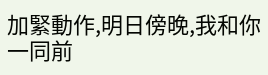加緊動作,明日傍晚,我和你一同前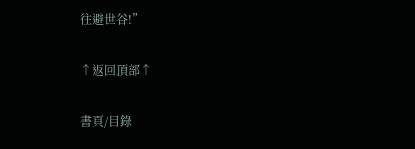往避世谷!”

↑返回頂部↑

書頁/目錄